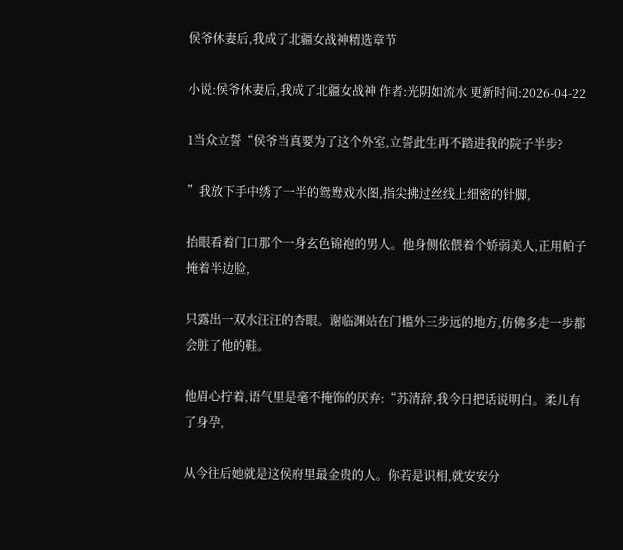侯爷休妻后,我成了北疆女战神精选章节

小说:侯爷休妻后,我成了北疆女战神 作者:光阴如流水 更新时间:2026-04-22

1当众立誓“侯爷当真要为了这个外室,立誓此生再不踏进我的院子半步?

”我放下手中绣了一半的鸳鸯戏水图,指尖拂过丝线上细密的针脚,

抬眼看着门口那个一身玄色锦袍的男人。他身侧依偎着个娇弱美人,正用帕子掩着半边脸,

只露出一双水汪汪的杏眼。谢临渊站在门槛外三步远的地方,仿佛多走一步都会脏了他的鞋。

他眉心拧着,语气里是毫不掩饰的厌弃:“苏清辞,我今日把话说明白。柔儿有了身孕,

从今往后她就是这侯府里最金贵的人。你若是识相,就安安分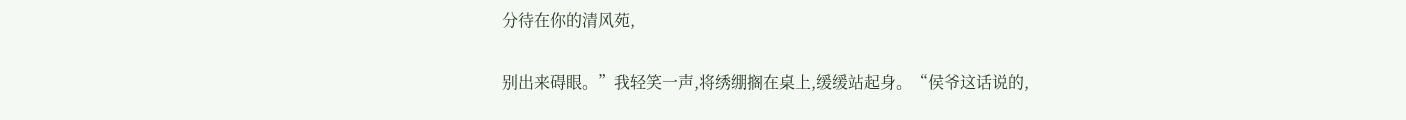分待在你的清风苑,

别出来碍眼。”我轻笑一声,将绣绷搁在桌上,缓缓站起身。“侯爷这话说的,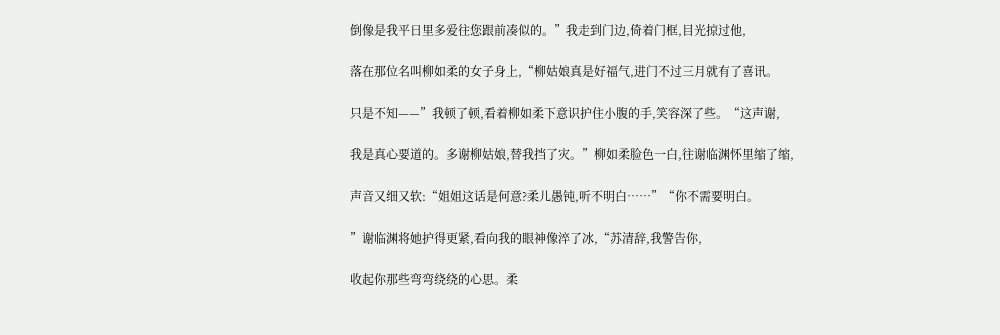倒像是我平日里多爱往您跟前凑似的。”我走到门边,倚着门框,目光掠过他,

落在那位名叫柳如柔的女子身上,“柳姑娘真是好福气,进门不过三月就有了喜讯。

只是不知——”我顿了顿,看着柳如柔下意识护住小腹的手,笑容深了些。“这声谢,

我是真心要道的。多谢柳姑娘,替我挡了灾。”柳如柔脸色一白,往谢临渊怀里缩了缩,

声音又细又软:“姐姐这话是何意?柔儿愚钝,听不明白……”“你不需要明白。

”谢临渊将她护得更紧,看向我的眼神像淬了冰,“苏清辞,我警告你,

收起你那些弯弯绕绕的心思。柔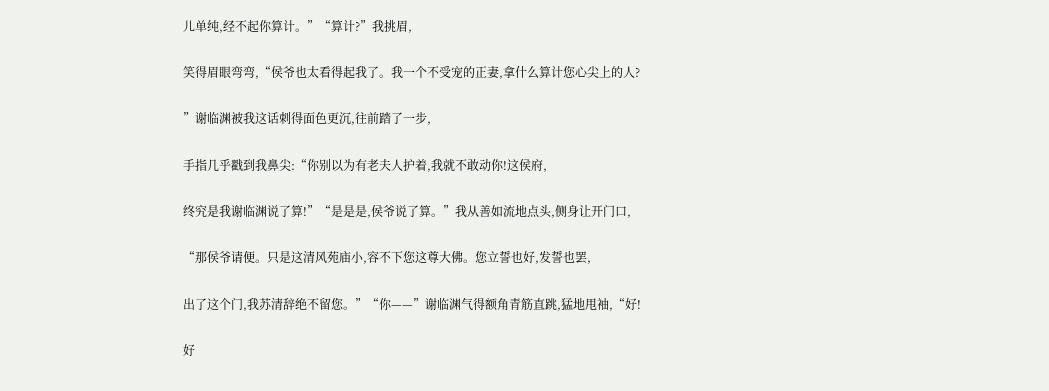儿单纯,经不起你算计。”“算计?”我挑眉,

笑得眉眼弯弯,“侯爷也太看得起我了。我一个不受宠的正妻,拿什么算计您心尖上的人?

”谢临渊被我这话刺得面色更沉,往前踏了一步,

手指几乎戳到我鼻尖:“你别以为有老夫人护着,我就不敢动你!这侯府,

终究是我谢临渊说了算!”“是是是,侯爷说了算。”我从善如流地点头,侧身让开门口,

“那侯爷请便。只是这清风苑庙小,容不下您这尊大佛。您立誓也好,发誓也罢,

出了这个门,我苏清辞绝不留您。”“你——”谢临渊气得额角青筋直跳,猛地甩袖,“好!

好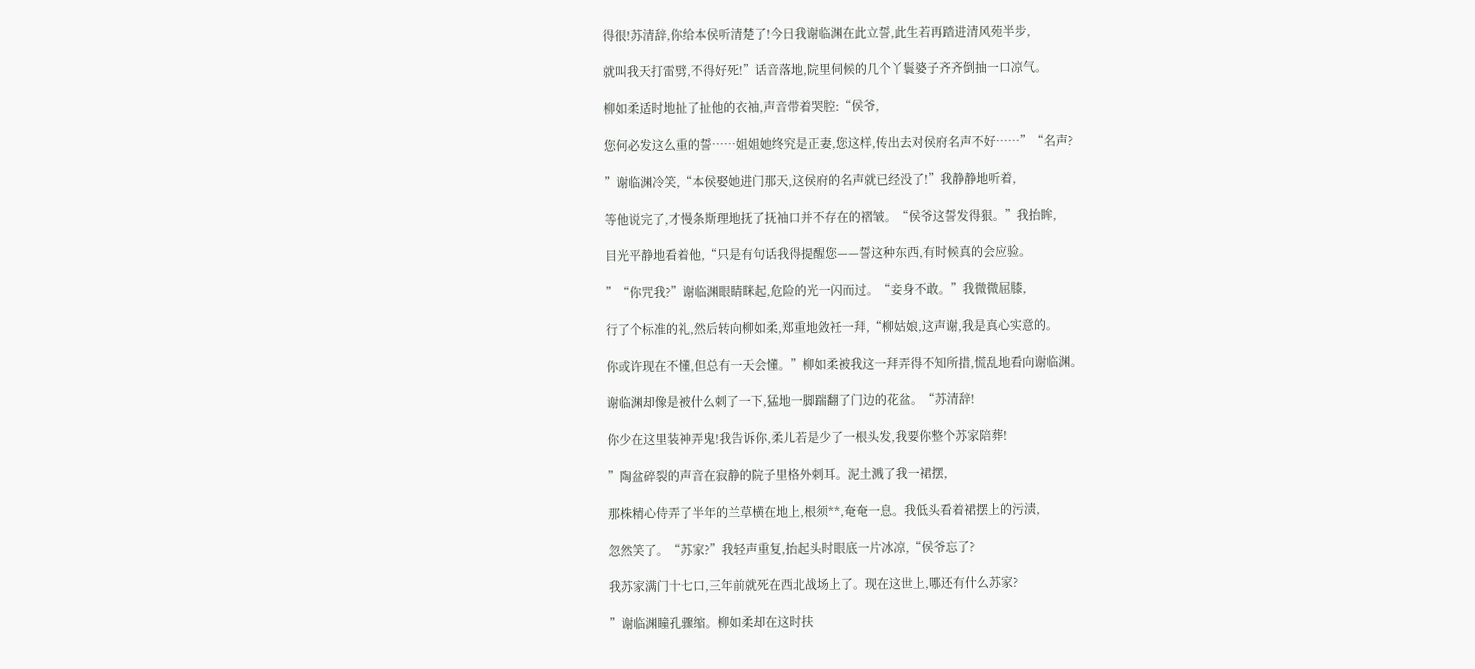得很!苏清辞,你给本侯听清楚了!今日我谢临渊在此立誓,此生若再踏进清风苑半步,

就叫我天打雷劈,不得好死!”话音落地,院里伺候的几个丫鬟婆子齐齐倒抽一口凉气。

柳如柔适时地扯了扯他的衣袖,声音带着哭腔:“侯爷,

您何必发这么重的誓……姐姐她终究是正妻,您这样,传出去对侯府名声不好……”“名声?

”谢临渊冷笑,“本侯娶她进门那天,这侯府的名声就已经没了!”我静静地听着,

等他说完了,才慢条斯理地抚了抚袖口并不存在的褶皱。“侯爷这誓发得狠。”我抬眸,

目光平静地看着他,“只是有句话我得提醒您——誓这种东西,有时候真的会应验。

”“你咒我?”谢临渊眼睛眯起,危险的光一闪而过。“妾身不敢。”我微微屈膝,

行了个标准的礼,然后转向柳如柔,郑重地敛衽一拜,“柳姑娘,这声谢,我是真心实意的。

你或许现在不懂,但总有一天会懂。”柳如柔被我这一拜弄得不知所措,慌乱地看向谢临渊。

谢临渊却像是被什么刺了一下,猛地一脚踹翻了门边的花盆。“苏清辞!

你少在这里装神弄鬼!我告诉你,柔儿若是少了一根头发,我要你整个苏家陪葬!

”陶盆碎裂的声音在寂静的院子里格外刺耳。泥土溅了我一裙摆,

那株精心侍弄了半年的兰草横在地上,根须**,奄奄一息。我低头看着裙摆上的污渍,

忽然笑了。“苏家?”我轻声重复,抬起头时眼底一片冰凉,“侯爷忘了?

我苏家满门十七口,三年前就死在西北战场上了。现在这世上,哪还有什么苏家?

”谢临渊瞳孔骤缩。柳如柔却在这时扶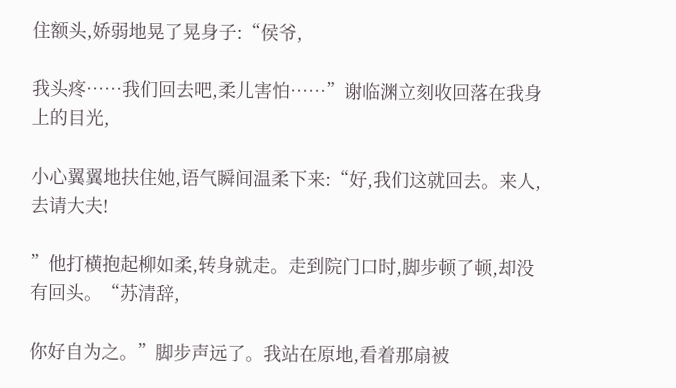住额头,娇弱地晃了晃身子:“侯爷,

我头疼……我们回去吧,柔儿害怕……”谢临渊立刻收回落在我身上的目光,

小心翼翼地扶住她,语气瞬间温柔下来:“好,我们这就回去。来人,去请大夫!

”他打横抱起柳如柔,转身就走。走到院门口时,脚步顿了顿,却没有回头。“苏清辞,

你好自为之。”脚步声远了。我站在原地,看着那扇被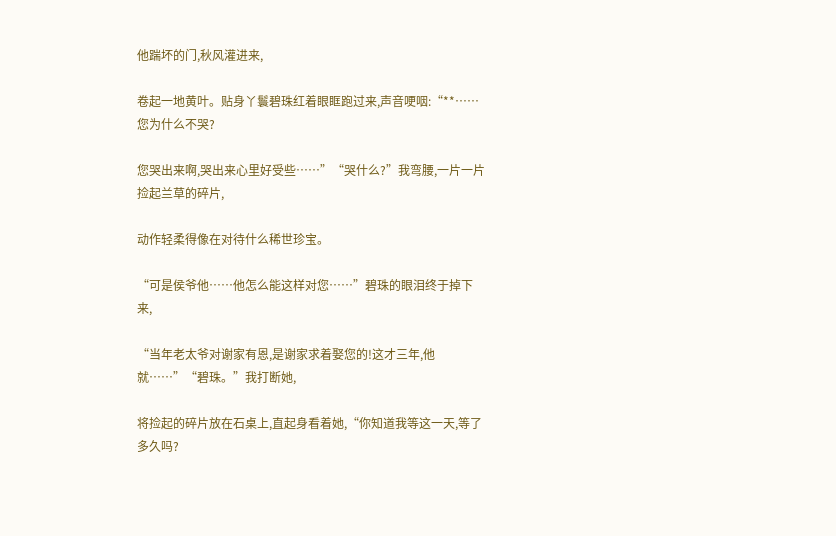他踹坏的门,秋风灌进来,

卷起一地黄叶。贴身丫鬟碧珠红着眼眶跑过来,声音哽咽:“**……您为什么不哭?

您哭出来啊,哭出来心里好受些……”“哭什么?”我弯腰,一片一片捡起兰草的碎片,

动作轻柔得像在对待什么稀世珍宝。

“可是侯爷他……他怎么能这样对您……”碧珠的眼泪终于掉下来,

“当年老太爷对谢家有恩,是谢家求着娶您的!这才三年,他就……”“碧珠。”我打断她,

将捡起的碎片放在石桌上,直起身看着她,“你知道我等这一天,等了多久吗?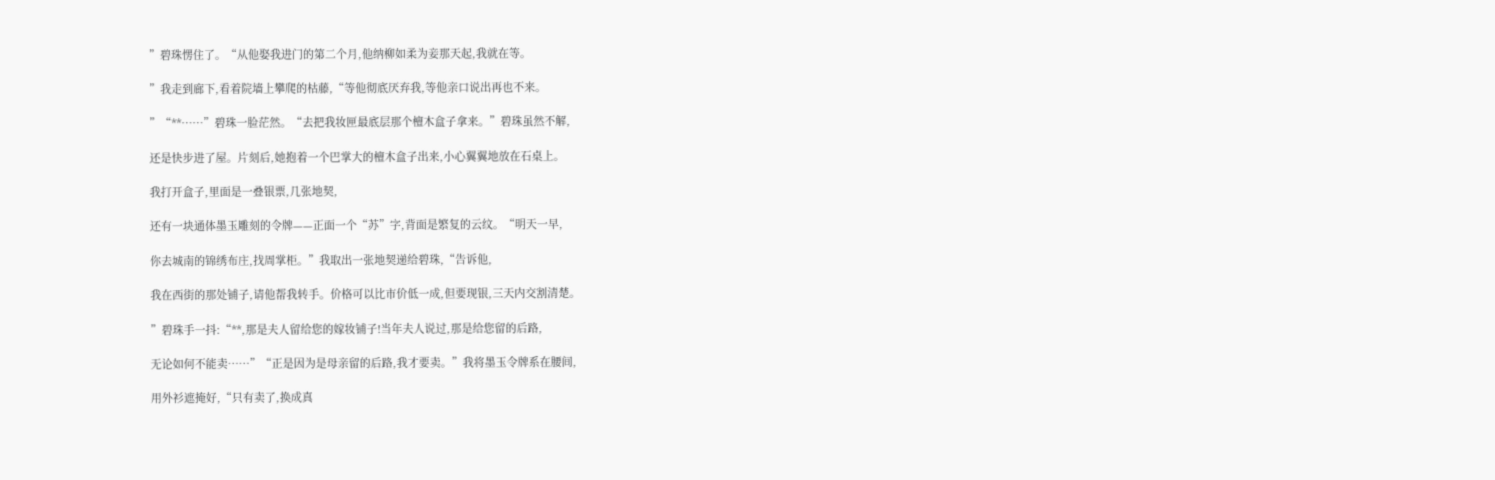”碧珠愣住了。“从他娶我进门的第二个月,他纳柳如柔为妾那天起,我就在等。

”我走到廊下,看着院墙上攀爬的枯藤,“等他彻底厌弃我,等他亲口说出再也不来。

”“**……”碧珠一脸茫然。“去把我妆匣最底层那个檀木盒子拿来。”碧珠虽然不解,

还是快步进了屋。片刻后,她抱着一个巴掌大的檀木盒子出来,小心翼翼地放在石桌上。

我打开盒子,里面是一叠银票,几张地契,

还有一块通体墨玉雕刻的令牌——正面一个“苏”字,背面是繁复的云纹。“明天一早,

你去城南的锦绣布庄,找周掌柜。”我取出一张地契递给碧珠,“告诉他,

我在西街的那处铺子,请他帮我转手。价格可以比市价低一成,但要现银,三天内交割清楚。

”碧珠手一抖:“**,那是夫人留给您的嫁妆铺子!当年夫人说过,那是给您留的后路,

无论如何不能卖……”“正是因为是母亲留的后路,我才要卖。”我将墨玉令牌系在腰间,

用外衫遮掩好,“只有卖了,换成真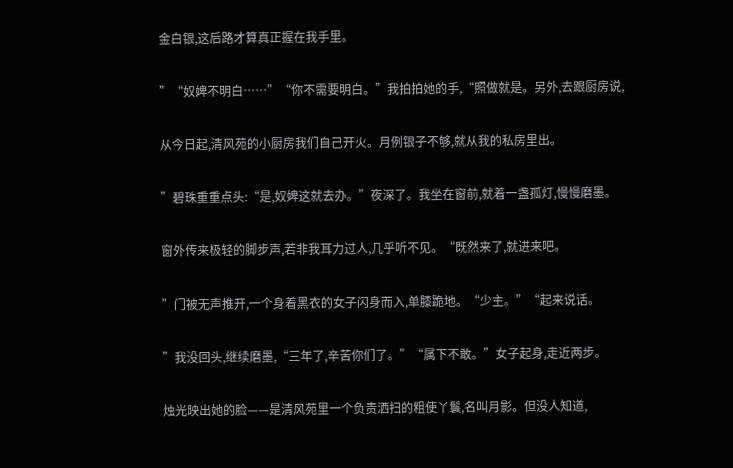金白银,这后路才算真正握在我手里。

”“奴婢不明白……”“你不需要明白。”我拍拍她的手,“照做就是。另外,去跟厨房说,

从今日起,清风苑的小厨房我们自己开火。月例银子不够,就从我的私房里出。

”碧珠重重点头:“是,奴婢这就去办。”夜深了。我坐在窗前,就着一盏孤灯,慢慢磨墨。

窗外传来极轻的脚步声,若非我耳力过人,几乎听不见。“既然来了,就进来吧。

”门被无声推开,一个身着黑衣的女子闪身而入,单膝跪地。“少主。”“起来说话。

”我没回头,继续磨墨,“三年了,辛苦你们了。”“属下不敢。”女子起身,走近两步。

烛光映出她的脸——是清风苑里一个负责洒扫的粗使丫鬟,名叫月影。但没人知道,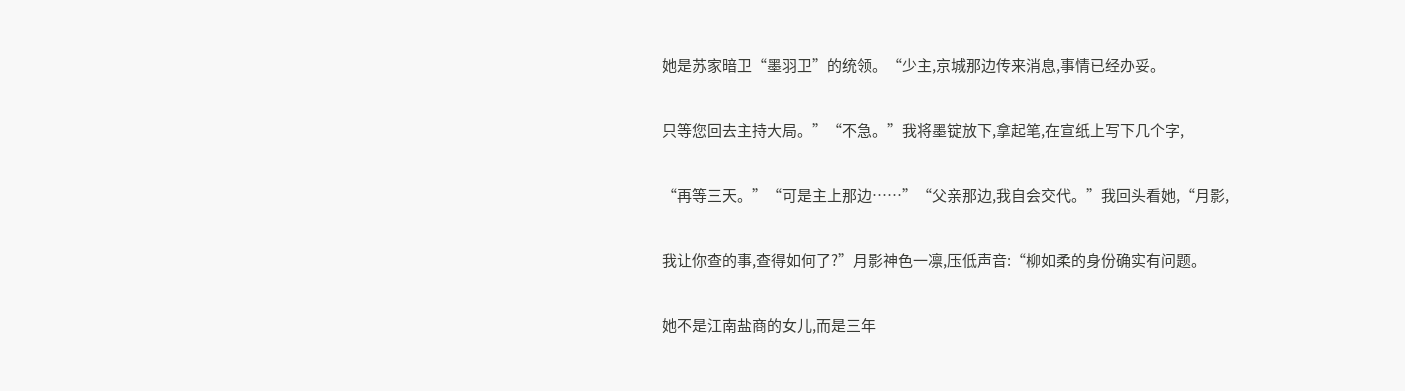她是苏家暗卫“墨羽卫”的统领。“少主,京城那边传来消息,事情已经办妥。

只等您回去主持大局。”“不急。”我将墨锭放下,拿起笔,在宣纸上写下几个字,

“再等三天。”“可是主上那边……”“父亲那边,我自会交代。”我回头看她,“月影,

我让你查的事,查得如何了?”月影神色一凛,压低声音:“柳如柔的身份确实有问题。

她不是江南盐商的女儿,而是三年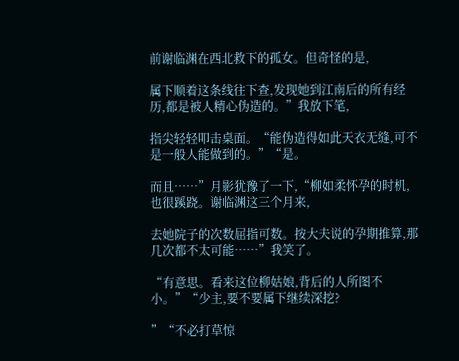前谢临渊在西北救下的孤女。但奇怪的是,

属下顺着这条线往下查,发现她到江南后的所有经历,都是被人精心伪造的。”我放下笔,

指尖轻轻叩击桌面。“能伪造得如此天衣无缝,可不是一般人能做到的。”“是。

而且……”月影犹豫了一下,“柳如柔怀孕的时机,也很蹊跷。谢临渊这三个月来,

去她院子的次数屈指可数。按大夫说的孕期推算,那几次都不太可能……”我笑了。

“有意思。看来这位柳姑娘,背后的人所图不小。”“少主,要不要属下继续深挖?

”“不必打草惊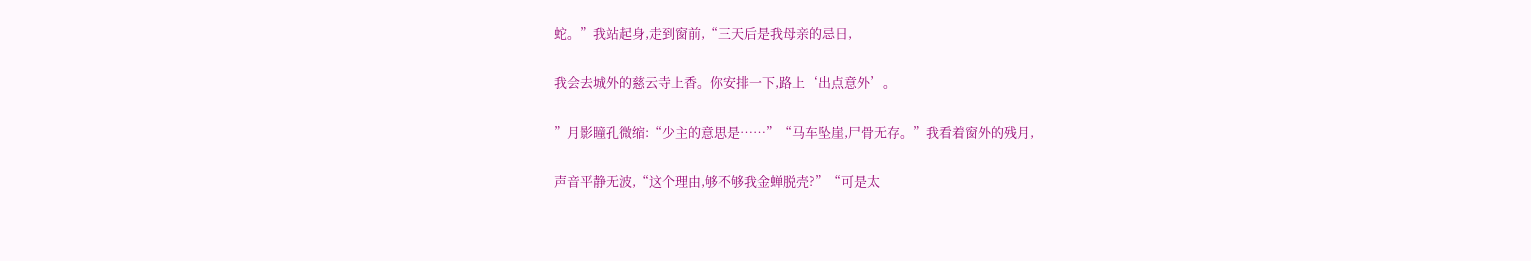蛇。”我站起身,走到窗前,“三天后是我母亲的忌日,

我会去城外的慈云寺上香。你安排一下,路上‘出点意外’。

”月影瞳孔微缩:“少主的意思是……”“马车坠崖,尸骨无存。”我看着窗外的残月,

声音平静无波,“这个理由,够不够我金蝉脱壳?”“可是太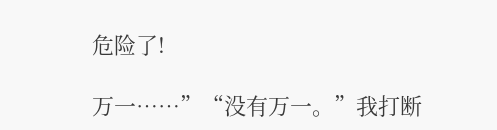危险了!

万一……”“没有万一。”我打断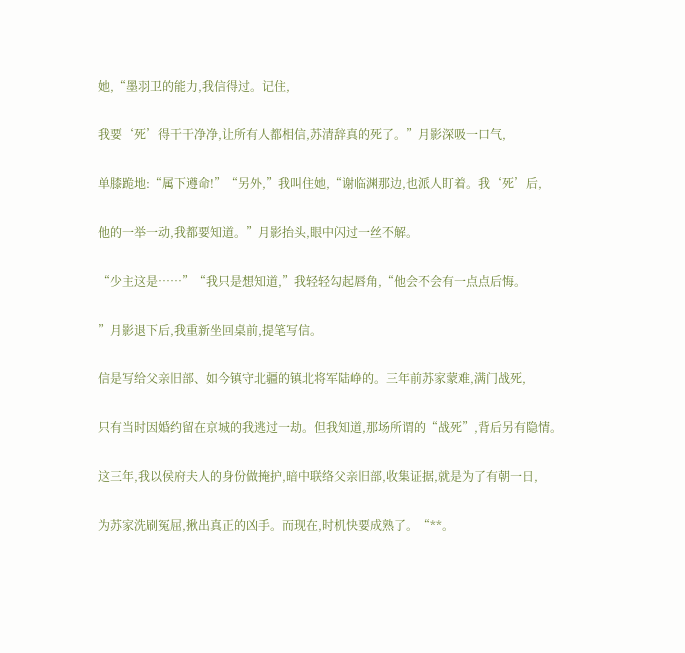她,“墨羽卫的能力,我信得过。记住,

我要‘死’得干干净净,让所有人都相信,苏清辞真的死了。”月影深吸一口气,

单膝跪地:“属下遵命!”“另外,”我叫住她,“谢临渊那边,也派人盯着。我‘死’后,

他的一举一动,我都要知道。”月影抬头,眼中闪过一丝不解。

“少主这是……”“我只是想知道,”我轻轻勾起唇角,“他会不会有一点点后悔。

”月影退下后,我重新坐回桌前,提笔写信。

信是写给父亲旧部、如今镇守北疆的镇北将军陆峥的。三年前苏家蒙难,满门战死,

只有当时因婚约留在京城的我逃过一劫。但我知道,那场所谓的“战死”,背后另有隐情。

这三年,我以侯府夫人的身份做掩护,暗中联络父亲旧部,收集证据,就是为了有朝一日,

为苏家洗刷冤屈,揪出真正的凶手。而现在,时机快要成熟了。“**。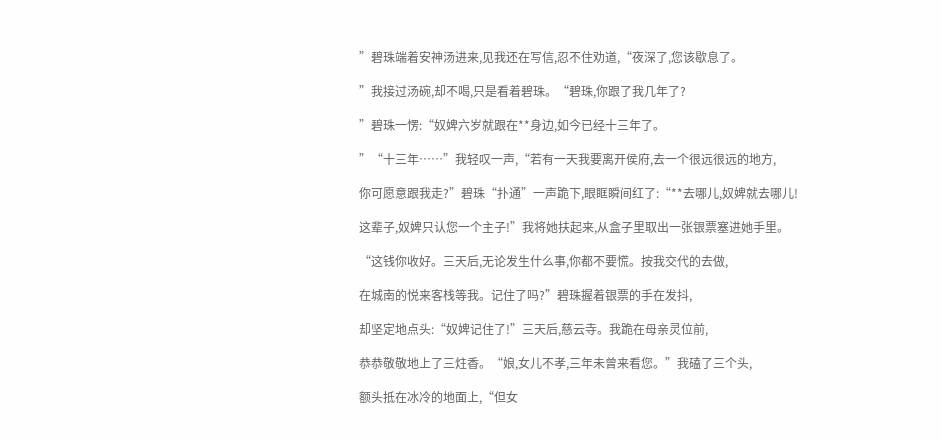”碧珠端着安神汤进来,见我还在写信,忍不住劝道,“夜深了,您该歇息了。

”我接过汤碗,却不喝,只是看着碧珠。“碧珠,你跟了我几年了?

”碧珠一愣:“奴婢六岁就跟在**身边,如今已经十三年了。

”“十三年……”我轻叹一声,“若有一天我要离开侯府,去一个很远很远的地方,

你可愿意跟我走?”碧珠“扑通”一声跪下,眼眶瞬间红了:“**去哪儿,奴婢就去哪儿!

这辈子,奴婢只认您一个主子!”我将她扶起来,从盒子里取出一张银票塞进她手里。

“这钱你收好。三天后,无论发生什么事,你都不要慌。按我交代的去做,

在城南的悦来客栈等我。记住了吗?”碧珠握着银票的手在发抖,

却坚定地点头:“奴婢记住了!”三天后,慈云寺。我跪在母亲灵位前,

恭恭敬敬地上了三炷香。“娘,女儿不孝,三年未曾来看您。”我磕了三个头,

额头抵在冰冷的地面上,“但女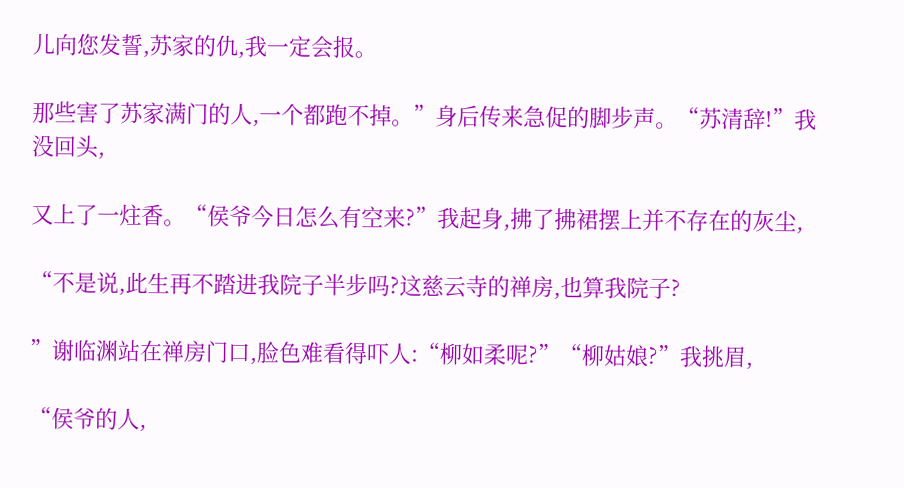儿向您发誓,苏家的仇,我一定会报。

那些害了苏家满门的人,一个都跑不掉。”身后传来急促的脚步声。“苏清辞!”我没回头,

又上了一炷香。“侯爷今日怎么有空来?”我起身,拂了拂裙摆上并不存在的灰尘,

“不是说,此生再不踏进我院子半步吗?这慈云寺的禅房,也算我院子?

”谢临渊站在禅房门口,脸色难看得吓人:“柳如柔呢?”“柳姑娘?”我挑眉,

“侯爷的人,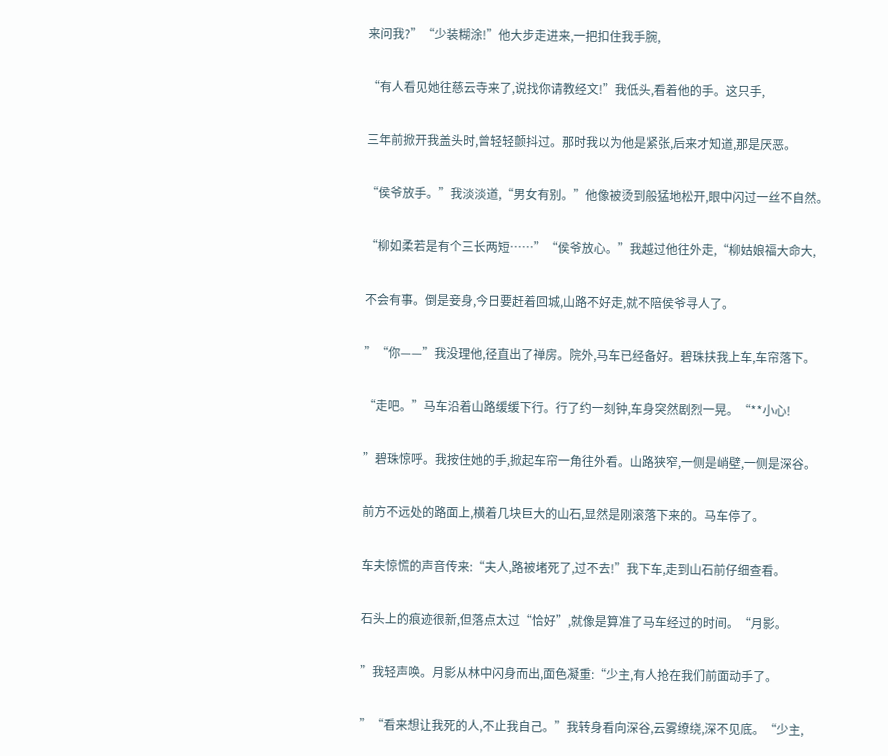来问我?”“少装糊涂!”他大步走进来,一把扣住我手腕,

“有人看见她往慈云寺来了,说找你请教经文!”我低头,看着他的手。这只手,

三年前掀开我盖头时,曾轻轻颤抖过。那时我以为他是紧张,后来才知道,那是厌恶。

“侯爷放手。”我淡淡道,“男女有别。”他像被烫到般猛地松开,眼中闪过一丝不自然。

“柳如柔若是有个三长两短……”“侯爷放心。”我越过他往外走,“柳姑娘福大命大,

不会有事。倒是妾身,今日要赶着回城,山路不好走,就不陪侯爷寻人了。

”“你——”我没理他,径直出了禅房。院外,马车已经备好。碧珠扶我上车,车帘落下。

“走吧。”马车沿着山路缓缓下行。行了约一刻钟,车身突然剧烈一晃。“**小心!

”碧珠惊呼。我按住她的手,掀起车帘一角往外看。山路狭窄,一侧是峭壁,一侧是深谷。

前方不远处的路面上,横着几块巨大的山石,显然是刚滚落下来的。马车停了。

车夫惊慌的声音传来:“夫人,路被堵死了,过不去!”我下车,走到山石前仔细查看。

石头上的痕迹很新,但落点太过“恰好”,就像是算准了马车经过的时间。“月影。

”我轻声唤。月影从林中闪身而出,面色凝重:“少主,有人抢在我们前面动手了。

”“看来想让我死的人,不止我自己。”我转身看向深谷,云雾缭绕,深不见底。“少主,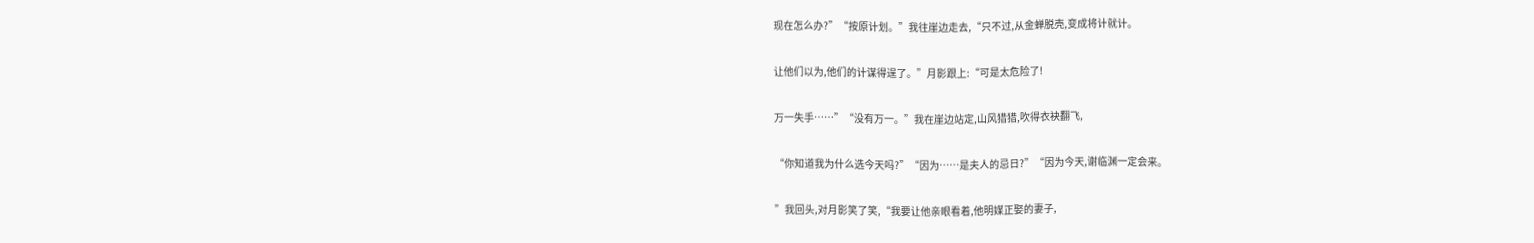现在怎么办?”“按原计划。”我往崖边走去,“只不过,从金蝉脱壳,变成将计就计。

让他们以为,他们的计谋得逞了。”月影跟上:“可是太危险了!

万一失手……”“没有万一。”我在崖边站定,山风猎猎,吹得衣袂翻飞,

“你知道我为什么选今天吗?”“因为……是夫人的忌日?”“因为今天,谢临渊一定会来。

”我回头,对月影笑了笑,“我要让他亲眼看着,他明媒正娶的妻子,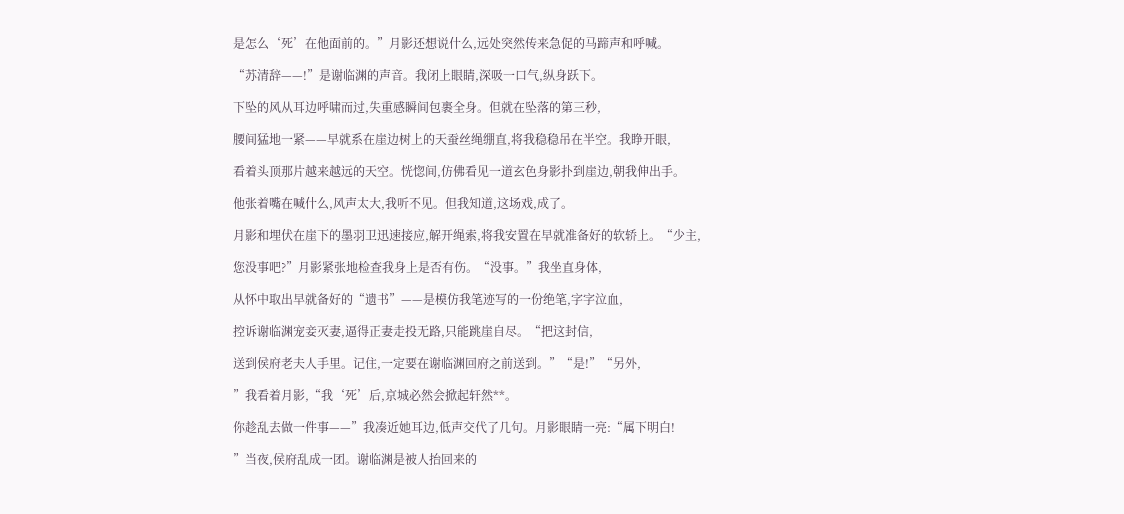是怎么‘死’在他面前的。”月影还想说什么,远处突然传来急促的马蹄声和呼喊。

“苏清辞——!”是谢临渊的声音。我闭上眼睛,深吸一口气,纵身跃下。

下坠的风从耳边呼啸而过,失重感瞬间包裹全身。但就在坠落的第三秒,

腰间猛地一紧——早就系在崖边树上的天蚕丝绳绷直,将我稳稳吊在半空。我睁开眼,

看着头顶那片越来越远的天空。恍惚间,仿佛看见一道玄色身影扑到崖边,朝我伸出手。

他张着嘴在喊什么,风声太大,我听不见。但我知道,这场戏,成了。

月影和埋伏在崖下的墨羽卫迅速接应,解开绳索,将我安置在早就准备好的软轿上。“少主,

您没事吧?”月影紧张地检查我身上是否有伤。“没事。”我坐直身体,

从怀中取出早就备好的“遗书”——是模仿我笔迹写的一份绝笔,字字泣血,

控诉谢临渊宠妾灭妻,逼得正妻走投无路,只能跳崖自尽。“把这封信,

送到侯府老夫人手里。记住,一定要在谢临渊回府之前送到。”“是!”“另外,

”我看着月影,“我‘死’后,京城必然会掀起轩然**。

你趁乱去做一件事——”我凑近她耳边,低声交代了几句。月影眼睛一亮:“属下明白!

”当夜,侯府乱成一团。谢临渊是被人抬回来的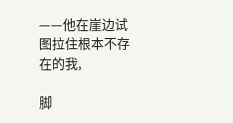——他在崖边试图拉住根本不存在的我,

脚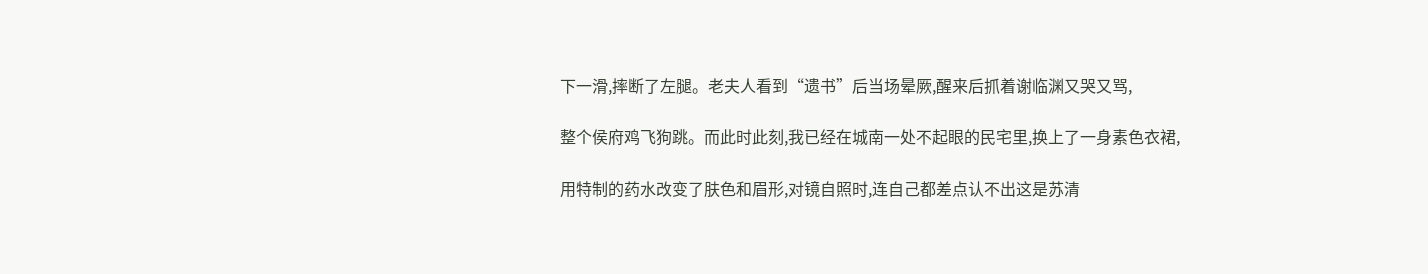下一滑,摔断了左腿。老夫人看到“遗书”后当场晕厥,醒来后抓着谢临渊又哭又骂,

整个侯府鸡飞狗跳。而此时此刻,我已经在城南一处不起眼的民宅里,换上了一身素色衣裙,

用特制的药水改变了肤色和眉形,对镜自照时,连自己都差点认不出这是苏清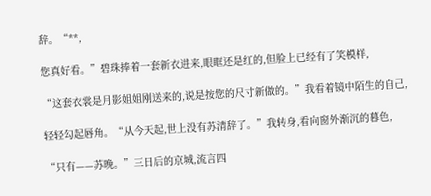辞。“**,

您真好看。”碧珠捧着一套新衣进来,眼眶还是红的,但脸上已经有了笑模样,

“这套衣裳是月影姐姐刚送来的,说是按您的尺寸新做的。”我看着镜中陌生的自己,

轻轻勾起唇角。“从今天起,世上没有苏清辞了。”我转身,看向窗外渐沉的暮色,

“只有——苏晚。”三日后的京城,流言四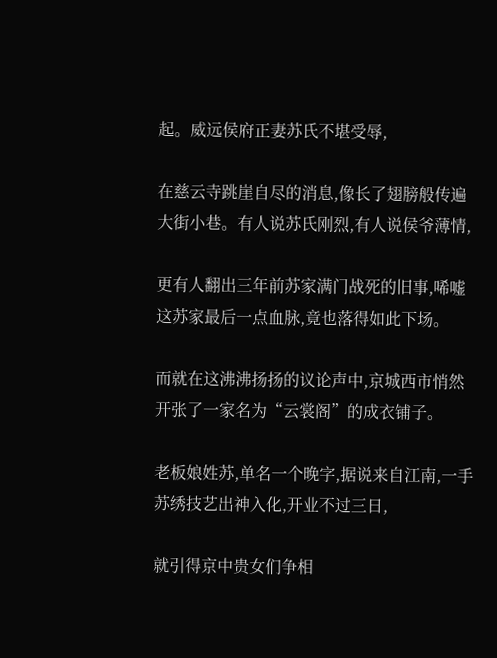起。威远侯府正妻苏氏不堪受辱,

在慈云寺跳崖自尽的消息,像长了翅膀般传遍大街小巷。有人说苏氏刚烈,有人说侯爷薄情,

更有人翻出三年前苏家满门战死的旧事,唏嘘这苏家最后一点血脉,竟也落得如此下场。

而就在这沸沸扬扬的议论声中,京城西市悄然开张了一家名为“云裳阁”的成衣铺子。

老板娘姓苏,单名一个晚字,据说来自江南,一手苏绣技艺出神入化,开业不过三日,

就引得京中贵女们争相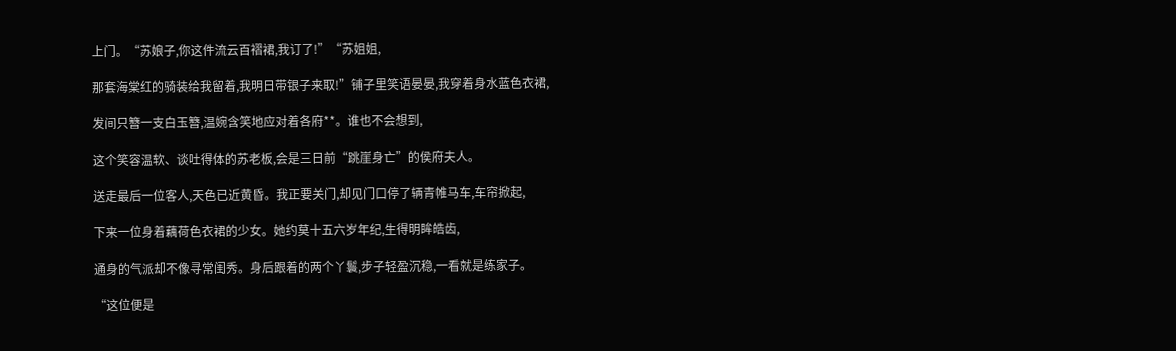上门。“苏娘子,你这件流云百褶裙,我订了!”“苏姐姐,

那套海棠红的骑装给我留着,我明日带银子来取!”铺子里笑语晏晏,我穿着身水蓝色衣裙,

发间只簪一支白玉簪,温婉含笑地应对着各府**。谁也不会想到,

这个笑容温软、谈吐得体的苏老板,会是三日前“跳崖身亡”的侯府夫人。

送走最后一位客人,天色已近黄昏。我正要关门,却见门口停了辆青帷马车,车帘掀起,

下来一位身着藕荷色衣裙的少女。她约莫十五六岁年纪,生得明眸皓齿,

通身的气派却不像寻常闺秀。身后跟着的两个丫鬟,步子轻盈沉稳,一看就是练家子。

“这位便是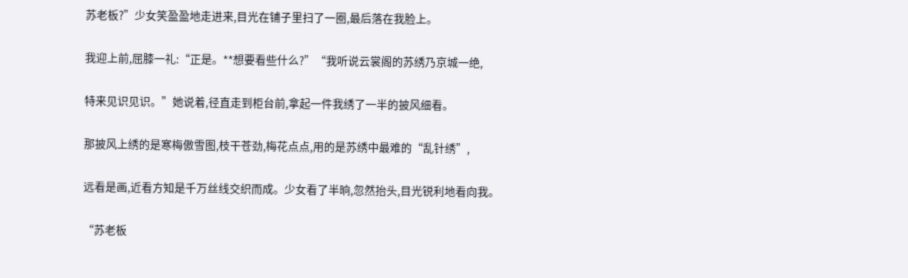苏老板?”少女笑盈盈地走进来,目光在铺子里扫了一圈,最后落在我脸上。

我迎上前,屈膝一礼:“正是。**想要看些什么?”“我听说云裳阁的苏绣乃京城一绝,

特来见识见识。”她说着,径直走到柜台前,拿起一件我绣了一半的披风细看。

那披风上绣的是寒梅傲雪图,枝干苍劲,梅花点点,用的是苏绣中最难的“乱针绣”,

远看是画,近看方知是千万丝线交织而成。少女看了半晌,忽然抬头,目光锐利地看向我。

“苏老板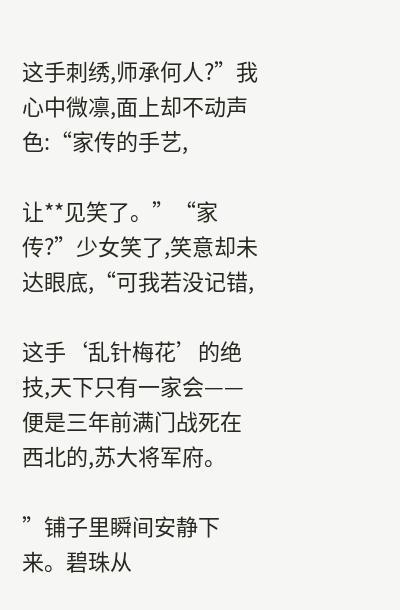这手刺绣,师承何人?”我心中微凛,面上却不动声色:“家传的手艺,

让**见笑了。”“家传?”少女笑了,笑意却未达眼底,“可我若没记错,

这手‘乱针梅花’的绝技,天下只有一家会——便是三年前满门战死在西北的,苏大将军府。

”铺子里瞬间安静下来。碧珠从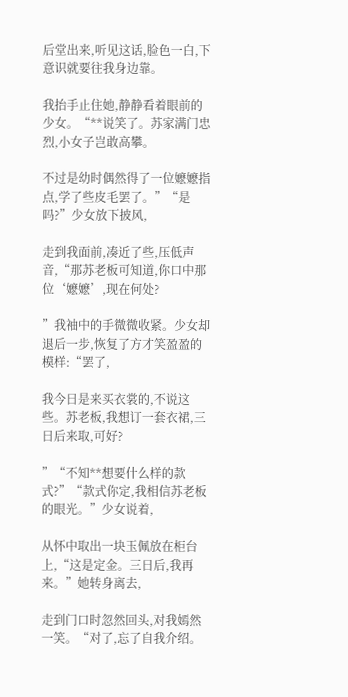后堂出来,听见这话,脸色一白,下意识就要往我身边靠。

我抬手止住她,静静看着眼前的少女。“**说笑了。苏家满门忠烈,小女子岂敢高攀。

不过是幼时偶然得了一位嬷嬷指点,学了些皮毛罢了。”“是吗?”少女放下披风,

走到我面前,凑近了些,压低声音,“那苏老板可知道,你口中那位‘嬷嬷’,现在何处?

”我袖中的手微微收紧。少女却退后一步,恢复了方才笑盈盈的模样:“罢了,

我今日是来买衣裳的,不说这些。苏老板,我想订一套衣裙,三日后来取,可好?

”“不知**想要什么样的款式?”“款式你定,我相信苏老板的眼光。”少女说着,

从怀中取出一块玉佩放在柜台上,“这是定金。三日后,我再来。”她转身离去,

走到门口时忽然回头,对我嫣然一笑。“对了,忘了自我介绍。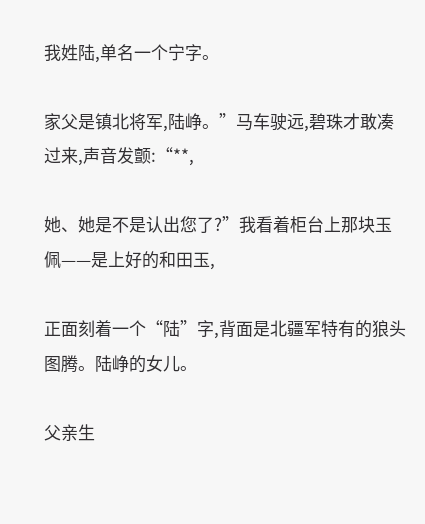我姓陆,单名一个宁字。

家父是镇北将军,陆峥。”马车驶远,碧珠才敢凑过来,声音发颤:“**,

她、她是不是认出您了?”我看着柜台上那块玉佩——是上好的和田玉,

正面刻着一个“陆”字,背面是北疆军特有的狼头图腾。陆峥的女儿。

父亲生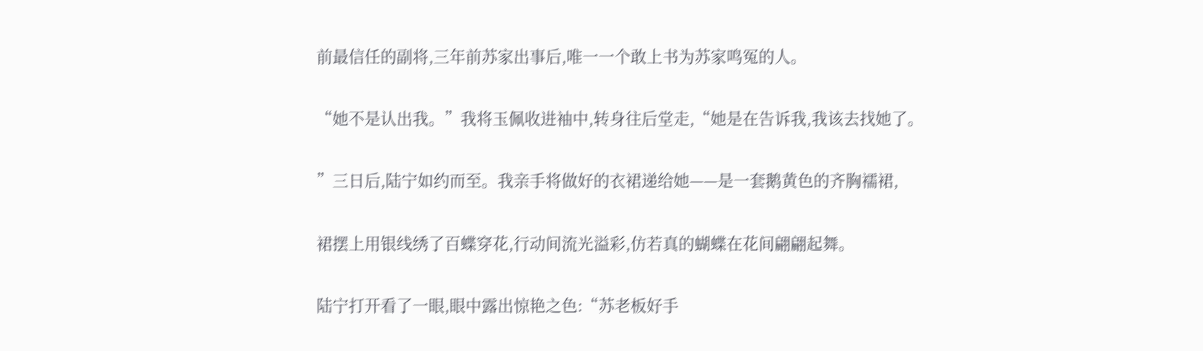前最信任的副将,三年前苏家出事后,唯一一个敢上书为苏家鸣冤的人。

“她不是认出我。”我将玉佩收进袖中,转身往后堂走,“她是在告诉我,我该去找她了。

”三日后,陆宁如约而至。我亲手将做好的衣裙递给她——是一套鹅黄色的齐胸襦裙,

裙摆上用银线绣了百蝶穿花,行动间流光溢彩,仿若真的蝴蝶在花间翩翩起舞。

陆宁打开看了一眼,眼中露出惊艳之色:“苏老板好手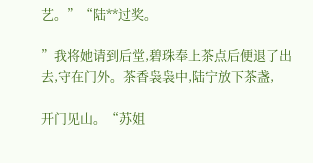艺。”“陆**过奖。

”我将她请到后堂,碧珠奉上茶点后便退了出去,守在门外。茶香袅袅中,陆宁放下茶盏,

开门见山。“苏姐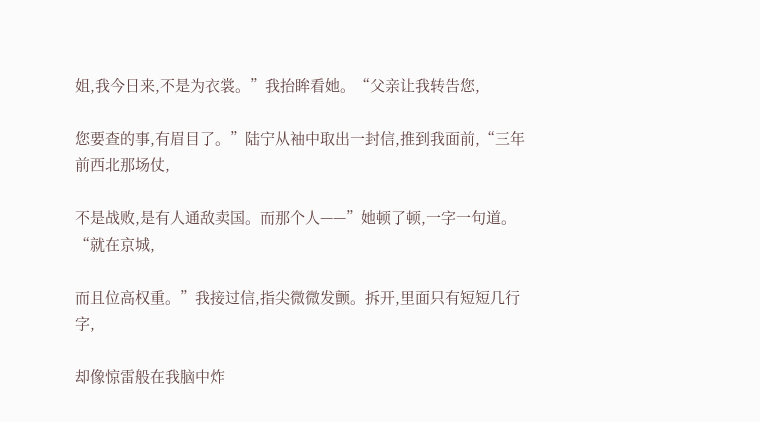姐,我今日来,不是为衣裳。”我抬眸看她。“父亲让我转告您,

您要查的事,有眉目了。”陆宁从袖中取出一封信,推到我面前,“三年前西北那场仗,

不是战败,是有人通敌卖国。而那个人——”她顿了顿,一字一句道。“就在京城,

而且位高权重。”我接过信,指尖微微发颤。拆开,里面只有短短几行字,

却像惊雷般在我脑中炸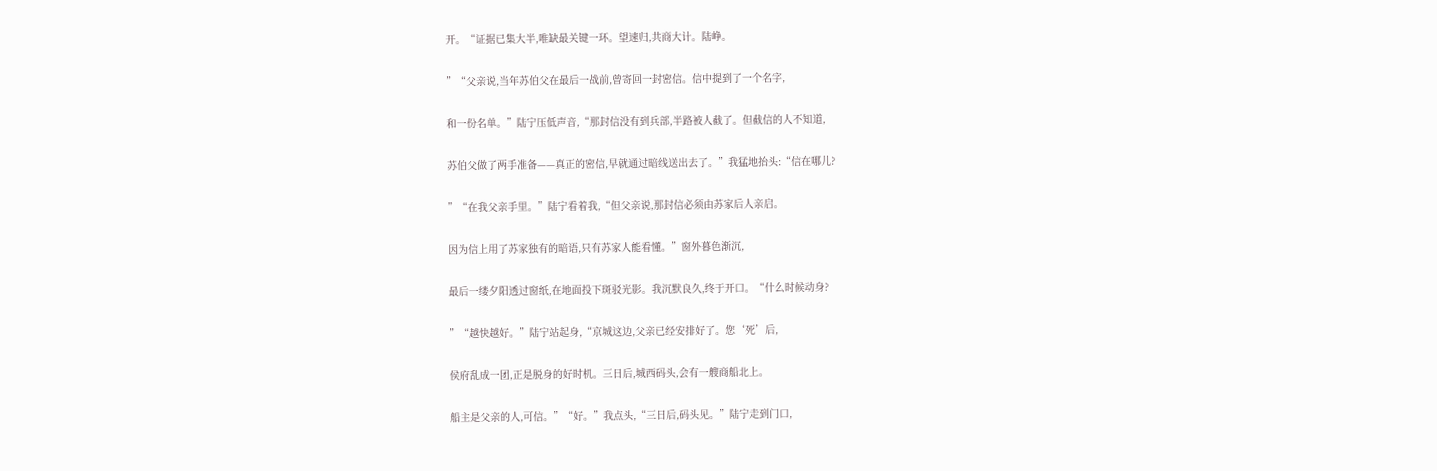开。“证据已集大半,唯缺最关键一环。望速归,共商大计。陆峥。

”“父亲说,当年苏伯父在最后一战前,曾寄回一封密信。信中提到了一个名字,

和一份名单。”陆宁压低声音,“那封信没有到兵部,半路被人截了。但截信的人不知道,

苏伯父做了两手准备——真正的密信,早就通过暗线送出去了。”我猛地抬头:“信在哪儿?

”“在我父亲手里。”陆宁看着我,“但父亲说,那封信必须由苏家后人亲启。

因为信上用了苏家独有的暗语,只有苏家人能看懂。”窗外暮色渐沉,

最后一缕夕阳透过窗纸,在地面投下斑驳光影。我沉默良久,终于开口。“什么时候动身?

”“越快越好。”陆宁站起身,“京城这边,父亲已经安排好了。您‘死’后,

侯府乱成一团,正是脱身的好时机。三日后,城西码头,会有一艘商船北上。

船主是父亲的人,可信。”“好。”我点头,“三日后,码头见。”陆宁走到门口,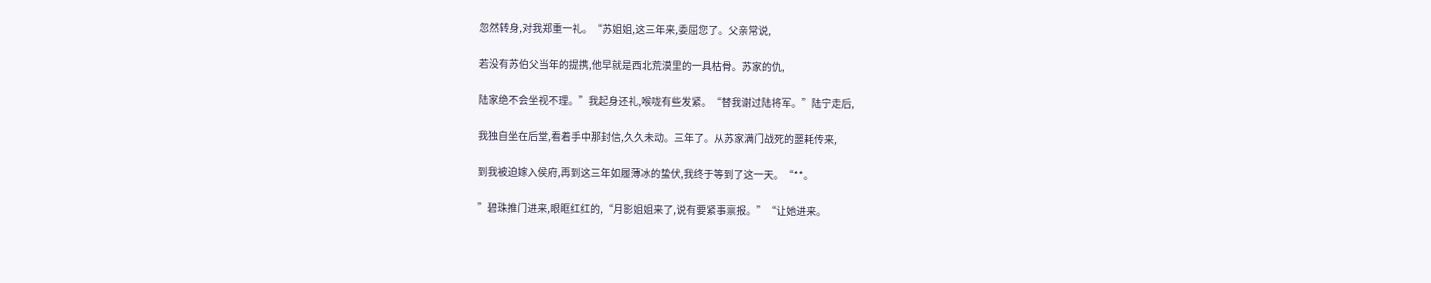忽然转身,对我郑重一礼。“苏姐姐,这三年来,委屈您了。父亲常说,

若没有苏伯父当年的提携,他早就是西北荒漠里的一具枯骨。苏家的仇,

陆家绝不会坐视不理。”我起身还礼,喉咙有些发紧。“替我谢过陆将军。”陆宁走后,

我独自坐在后堂,看着手中那封信,久久未动。三年了。从苏家满门战死的噩耗传来,

到我被迫嫁入侯府,再到这三年如履薄冰的蛰伏,我终于等到了这一天。“**。

”碧珠推门进来,眼眶红红的,“月影姐姐来了,说有要紧事禀报。”“让她进来。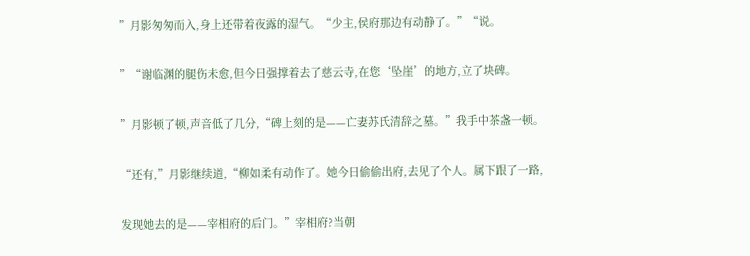”月影匆匆而入,身上还带着夜露的湿气。“少主,侯府那边有动静了。”“说。

”“谢临渊的腿伤未愈,但今日强撑着去了慈云寺,在您‘坠崖’的地方,立了块碑。

”月影顿了顿,声音低了几分,“碑上刻的是——亡妻苏氏清辞之墓。”我手中茶盏一顿。

“还有,”月影继续道,“柳如柔有动作了。她今日偷偷出府,去见了个人。属下跟了一路,

发现她去的是——宰相府的后门。”宰相府?当朝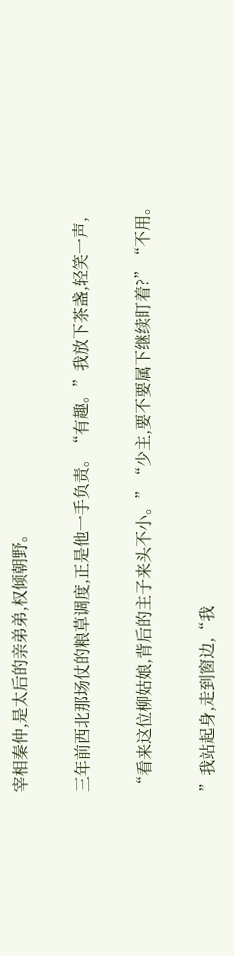宰相秦仲,是太后的亲弟弟,权倾朝野。

三年前西北那场仗的粮草调度,正是他一手负责。“有趣。”我放下茶盏,轻笑一声,

“看来这位柳姑娘,背后的主子来头不小。”“少主,要不要属下继续盯着?”“不用。

”我站起身,走到窗边,“我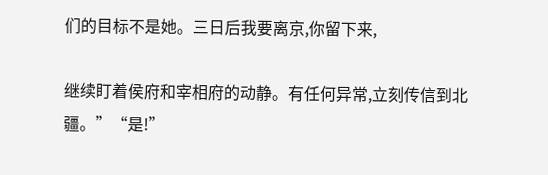们的目标不是她。三日后我要离京,你留下来,

继续盯着侯府和宰相府的动静。有任何异常,立刻传信到北疆。”“是!”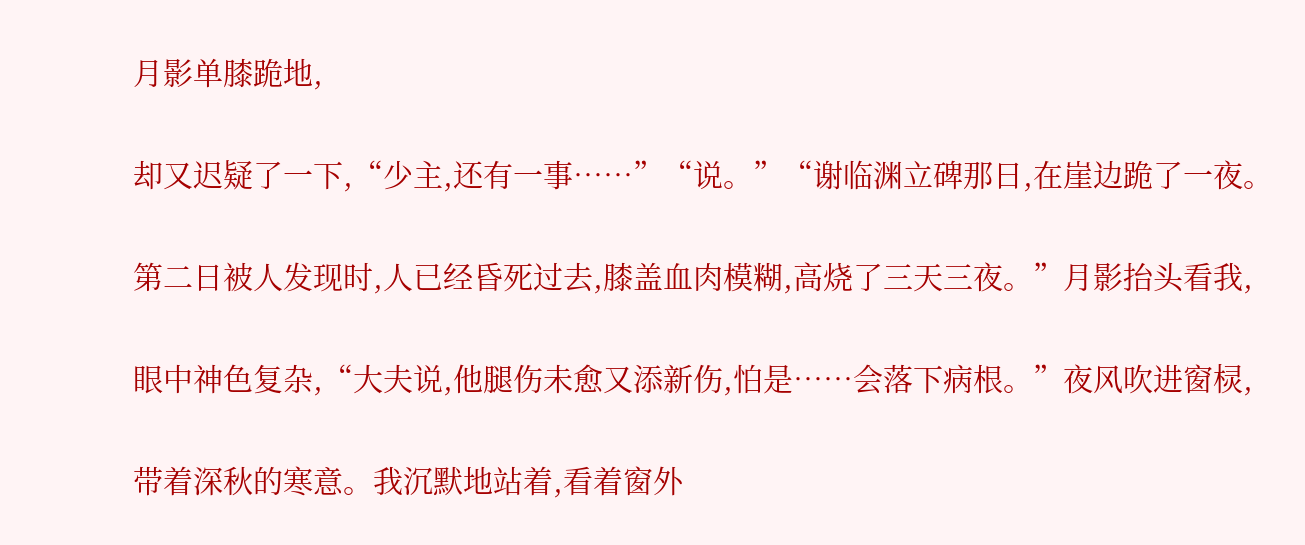月影单膝跪地,

却又迟疑了一下,“少主,还有一事……”“说。”“谢临渊立碑那日,在崖边跪了一夜。

第二日被人发现时,人已经昏死过去,膝盖血肉模糊,高烧了三天三夜。”月影抬头看我,

眼中神色复杂,“大夫说,他腿伤未愈又添新伤,怕是……会落下病根。”夜风吹进窗棂,

带着深秋的寒意。我沉默地站着,看着窗外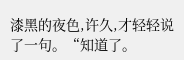漆黑的夜色,许久,才轻轻说了一句。“知道了。